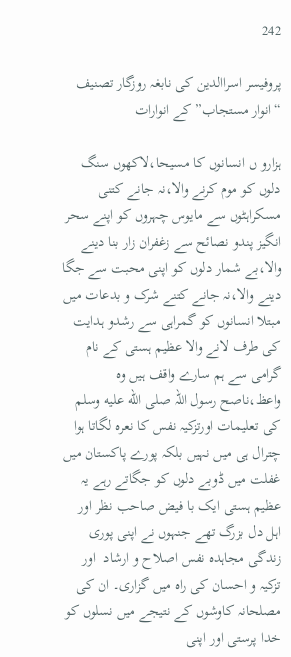242

پروفیسر اسراالدین کی نابغہ روزگار تصنیف “انوار مستجاب” کے انوارات

ہزارو ں انسانوں کا مسیحا،لاکھوں سنگ دلوں کو موم کرنے والا،نہ جانے کتنی مسکراہٹوں سے مایوس چہروں کو اپنے سحر انگیز پندو نصائح سے زغفران زار بنا دینے والا،بے شمار دلوں کو اپنی محبت سے جگا دینے والا،نہ جانے کتنے شرک و بدعات میں مبتلا انسانوں کو گمراہی سے رشدو ہدایت کی طرف لانے والا عظیم ہستی کے نام گرامی سے ہم سارے واقف ہیں وہ واعظ،ناصح رسول اللہ صلى الله عليه وسلم کی تعلیمات اورتزکیہ نفس کا نعرہ لگاتا ہوا چترال ہی میں نہیں بلکہ پورے پاکستان میں غفلت میں ڈوبے دلوں کو جگاتے رہے یہ عظیم ہستی ایک با فیض صاحب نظر اور اہل دل بزرگ تھے جنہوں نے اپنی پوری زندگی مجاہدہ نفس اصلاح و ارشاد  اور تزکیہ و احسان کی راہ میں گزاری۔ ان کی مصلحانہ کاوشوں کے نتیجے میں نسلوں کو خدا پرستی اور اپنی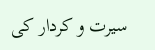سیرت و کردار کی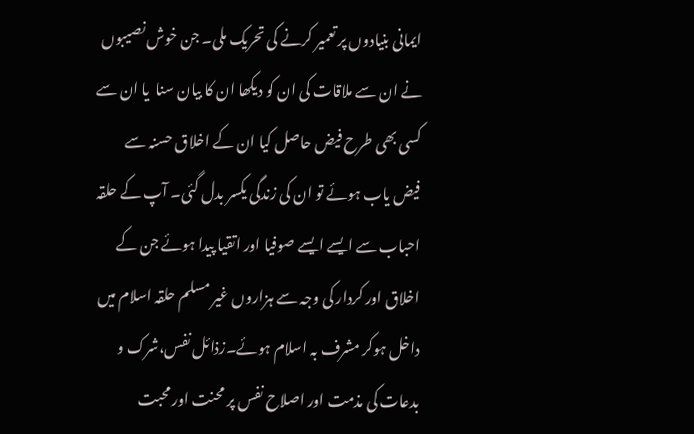ایمانی بنیادوں پر تعمیر کرنے کی تحریک ملی۔ جن خوش نصیبوں نے ان سے ملاقات کی ان کو دیکھا ان کا بیان سنا  یا ان سے کسی بھی طرح فیض حاصل کیا ان کے اخلاق حسنہ سے فیض یاب ہوئے تو ان کی زندگی یکسر بدل گئی۔ آپ کے حلقہ احباب سے ایسے ایسے صوفیا اور اتقیا پیدا ہوئے جن کے اخلاق اور کردار کی وجہ سے ہزاروں غیر مسلم حلقہ اسلام میں داخل ہوکر مشرف بہ اسلام ہوئے۔زذائل نفس،شرک و بدعات کی مذمت اور اصلاح نفس پر محنت اور محبت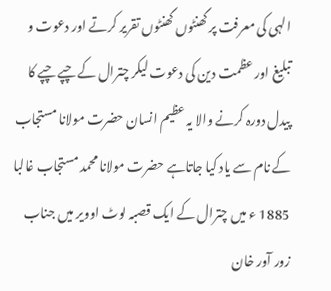الہی کی معرفت پر گھنٹوں گھنٹوں تقریر کرتے اور دعوت و تبلیغ اور عظمت دین کی دعوت لیکر چترال کے چپے چپے کا پیدل دورہ کرنے والا یہ عظیم انسان حضرت مولانا مستجاب کے نام سے یاد کیا جاتاہے حضرت مولانا محمد مستجاب غالبا 1885 ء میں چترال کے ایک قصبہ لوٹ اوویر میں جناب زور آور خان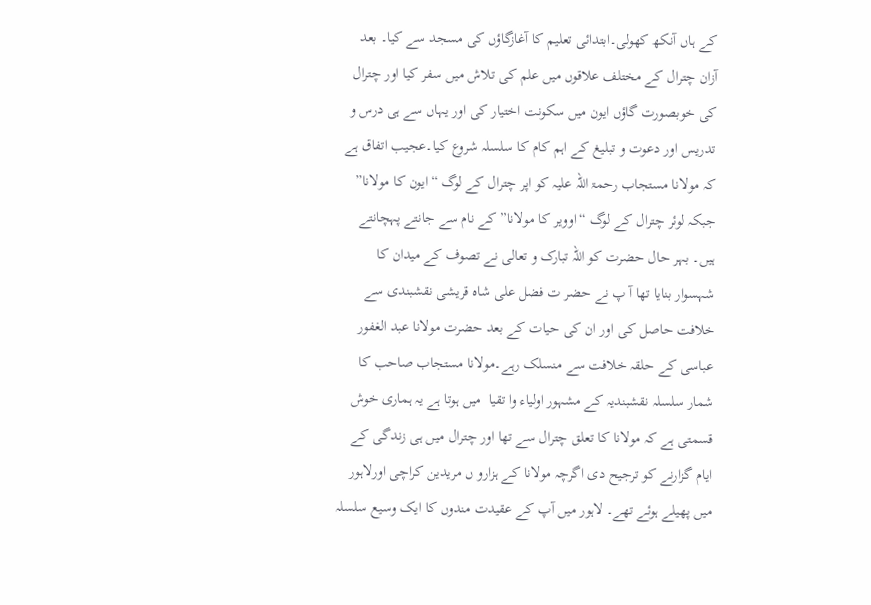کے ہاں آنکھ کھولی۔ابتدائی تعلیم کا آغازگاؤں کی مسجد سے کیا۔ بعد آزان چترال کے مختلف علاقوں میں علم کی تلاش میں سفر کیا اور چترال کی خوبصورت گاؤں ایون میں سکونت اختیار کی اور یہاں سے ہی درس و تدریس اور دعوت و تبلیغ کے اہم کام کا سلسلہ شروع کیا۔عجیب اتفاق ہے کہ مولانا مستجاب رحمۃ اللہ علیہ کو اپر چترال کے لوگ “ایون کا مولانا” جبکہ لوئر چترال کے لوگ “اوویر کا مولانا” کے نام سے جانتے پہچانتے ہیں۔ بہر حال حضرت کو اللہ تبارک و تعالی نے تصوف کے میدان کا شہسوار بنایا تھا آ پ نے حضر ت فضل علی شاہ قریشی نقشبندی سے خلافت حاصل کی اور ان کی حیات کے بعد حضرت مولانا عبد الغفور عباسی کے حلقہ خلافت سے منسلک رہے۔مولانا مستجاب صاحب کا شمار سلسلہ نقشبندیہ کے مشہور اولیاء وا تقیا  میں ہوتا ہے یہ ہماری خوش قسمتی ہے کہ مولانا کا تعلق چترال سے تھا اور چترال میں ہی زندگی کے ایام گزارنے کو ترجیح دی اگرچہ مولانا کے ہزارو ں مریدین کراچی اورلاہور میں پھیلے ہوئے تھے۔ لاہور میں آپ کے عقیدت مندوں کا ایک وسیع سلسلہ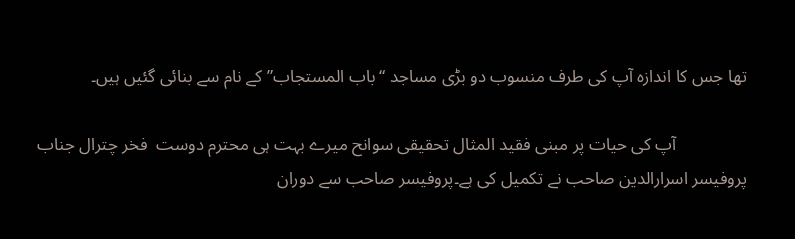تھا جس کا اندازہ آپ کی طرف منسوب دو بڑی مساجد “باب المستجاب” کے نام سے بنائی گئیں ہیں۔

                آپ کی حیات پر مبنی فقید المثال تحقیقی سوانح میرے بہت ہی محترم دوست  فخر چترال جناب پروفیسر اسرارالدین صاحب نے تکمیل کی ہے۔پروفیسر صاحب سے دوران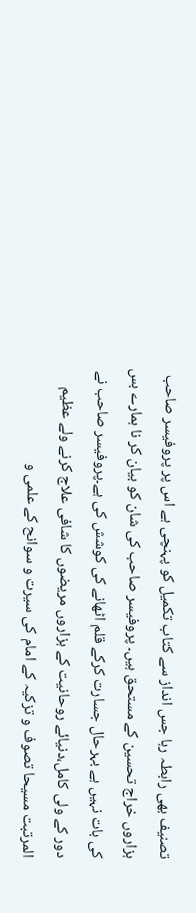تصنیف بھی رابطہ رہا جس انداز سے کتاب تکمیل کو پہنچی ہے اس پر پروفیسر صاحب ہزاروں خراج تحسین کے مستحق ہیں۔ پروفیسر صاحب کی شان کو بیان کر نا ہمارے بس کی بات نہیں ہے بہرحال جسارت کرکے قلم اٹھانے کی کوشش کی ہے۔پروفیسر صاحب نے دور کے ولی کامل،دنیائے روحانیت کے ہزاروں مریضوں کا شافی علاج کرنے ولے عظیم المرتبت مسیحا تصوف و تزکیہ کے امام کی سیرت و سوانح کے علمی و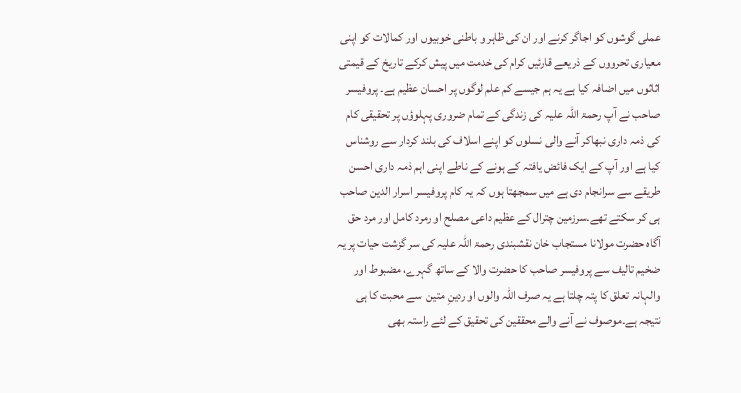عملی گوشوں کو اجاگر کرنے اور ان کی ظاہر و باطنی خوبیوں اور کمالات کو اپنی معیاری تحرووں کے ذریعے قارئیں کرام کی خدمت میں پیش کرکے تاریخ کے قیمتی اثاثوں میں اضافہ کیا ہے یہ ہم جیسے کم علم لوگوں پر احسان عظیم ہے۔ پروفیسر صاحب نے آپ رحمۃ اللہ علیہ کی زندگی کے تمام ضروری پہلوؤں پر تحقیقی کام کی ذمہ داری نبھاکر آنے والی نسلوں کو اپنے اسلاف کی بلند کردار سے روشناس کیا ہے اور آپ کے ایک فائض یافتہ کے ہونے کے ناطے اپنی اہم ذمہ داری احسن طریقے سے سرانجام دی ہے میں سمجھتا ہوں کہ یہ کام پروفیسر اسرار الدین صاحب ہی کر سکتے تھے۔سرزمین چترال کے عظیم داعی مصلح او رمرد کامل اور مرد حق آگاہ حضرت مولانا مستجاب خان نقشبندی رحمۃ اللہ علیہ کی سر گزشت حیات پر یہ ضخیم تالیف سے پروفیسر صاحب کا حضرت والا کے ساتھ گہرے، مضبوط اور والہانہ تعلق کا پتہ چلتا ہے یہ صرف اللہ والوں او ردینِ متین  سے محبت کا ہی نتیجہ ہے۔موصوف نے آنے والے محققین کی تحقیق کے لئے راستہ بھی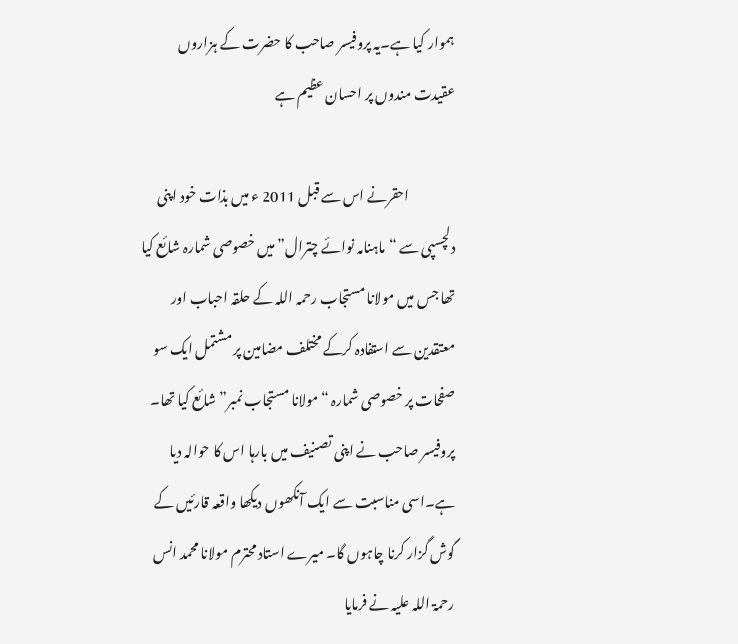ہموار کیا ہے۔یہ پروفیسر صاحب کا حضرت کے ہزاروں عقیدت مندوں پر احسان عظیم ہے

                 احقرنے اس سے قبل 2011 ء میں بذات خود اپنی دلچسپی سے “ماہنامہ نوائے چترال” میں خصوصی شمارہ شائع کیا تھا جس میں مولانا مستجاب رحمہ اللہ کے حلقہ احباب اور معتقدین سے استفادہ کرکے مختلف مضامین پر مشتمل ایک سو صفحات پر خصوصی شمارہ “مولانا مستجاب نمبر” شائع کیا تھا۔ پروفیسر صاحب نے اپنی تصنیف میں بارہا اس کا حوالہ دیا ہے۔اسی مناسبت سے ایک آنکھوں دیکھا واقعہ قارئیں کے گوش گزار کرنا چاہوں گا۔ میرے استاد محترم مولانا محمد انس رحمۃ اللہ علیہ نے فرمایا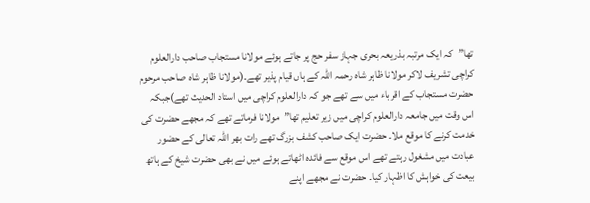تھا”کہ ایک مرتبہ بذریعہ بحری جہاز سفر حج پر جاتے ہوئے مولانا مستجاب صاحب دارالعلوم کراچی تشریف لاکر مولانا ظاہر شاہ رحمہ اللہ کے ہاں قیام پذیر تھے۔(مولانا ظاہر شاہ صاحب مرحوم حضرت مستجاب کے اقرباء میں سے تھے جو کہ دارالعلوم کراچی میں استاد الحدیث تھے)جبکہ اس وقت میں جامعہ دارالعلوم کراچی میں زیر تعلیم تھا”مولانا فرماتے تھے کہ مجھے حضرت کی خدمت کرنے کا موقع ملا۔ حضرت ایک صاحب کشف بزرگ تھے رات بھر اللہ تعالی کے حضور عبادت میں مشغول رہتے تھے اس موقع سے فائدہ اٹھاتے ہوئے میں نے بھی حضرت شیخ کے ہاتھ بیعت کی خواہش کا اظہار کیا۔ حضرت نے مجھے اپنے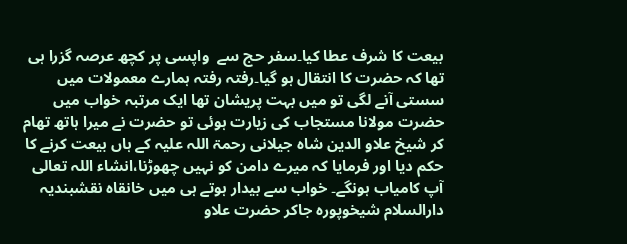بیعت کا شرف عطا کیا۔سفر حج سے  واپسی پر کچھ عرصہ گزرا ہی تھا کہ حضرت کا انتقال ہو گیا۔رفتہ رفتہ ہمارے معمولات میں سستی آنے لگی تو میں بہت پریشان تھا ایک مرتبہ خواب میں حضرت مولانا مستجاب کی زیارت ہوئی تو حضرت نے میرا ہاتھ تھام کر شیخ علاو الدین شاہ جیلانی رحمۃ اللہ علیہ کے ہاں بیعت کرنے کا حکم دیا اور فرمایا کہ میرے دامن کو نہیں چھوڑنا،انشاء اللہ تعالی آپ کامیاب ہونگے۔ خواب سے بیدار ہوتے ہی میں خانقاہ نقشبندیہ دارالسلام شیخوپورہ جاکر حضرت علاو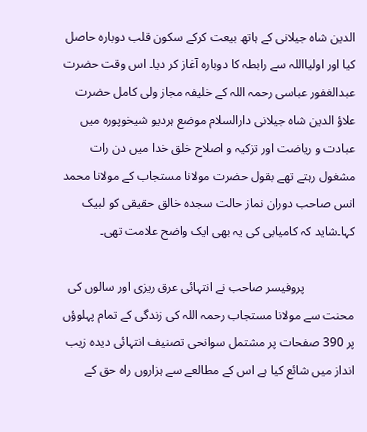الدین شاہ جیلانی کے ہاتھ بیعت کرکے سکون قلب دوبارہ حاصل کیا اور اولیااللہ سے رابطہ کا دوبارہ آغاز کر دیا۔ اس وقت حضرت عبدالغفور عباسی رحمہ اللہ کے خلیفہ مجاز ولی کامل حضرت علاؤ الدین شاہ جیلانی دارالسلام موضع ہردیو شیخوپورہ میں عبادت و ریاضت اور تزکیہ و اصلاح خلق خدا میں دن رات مشغول رہتے تھے بقول حضرت مولانا مستجاب کے مولانا محمد انس صاحب دوران نماز حالت سجدہ خالق حقیقی کو لبیک کہا۔شاید کہ کامیابی کی یہ بھی ایک واضح علامت تھی۔

                پروفیسر صاحب نے انتہائی عرق ریزی اور سالوں کی محنت سے مولانا مستجاب رحمہ اللہ کی زندگی کے تمام پہلوؤں پر 390 صفحات پر مشتمل سوانحی تصنیف انتہائی دیدہ زیب انداز میں شائع کیا ہے اس کے مطالعے سے ہزاروں راہ حق کے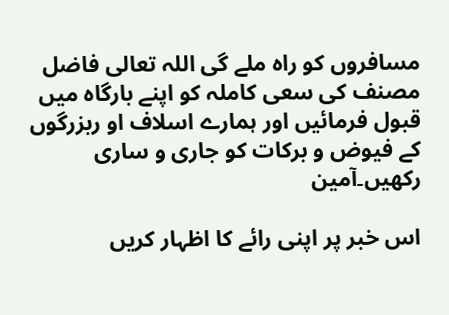مسافروں کو راہ ملے گی اللہ تعالی فاضل مصنف کی سعی کاملہ کو اپنے بارگاہ میں قبول فرمائیں اور ہمارے اسلاف او ربزرگوں کے فیوض و برکات کو جاری و ساری رکھیں۔آمین

اس خبر پر اپنی رائے کا اظہار کریں